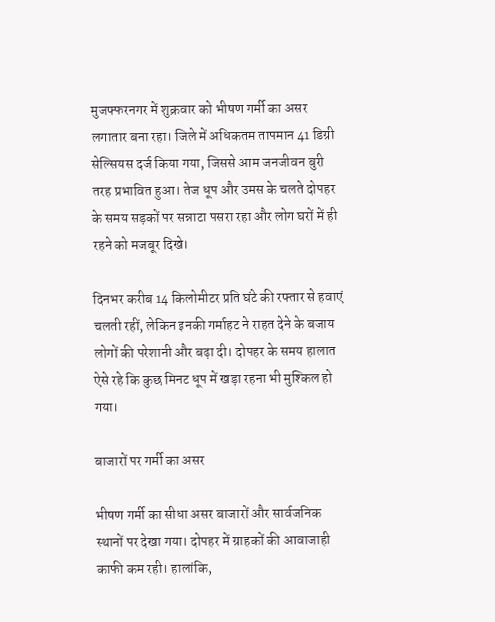मुजफ्फरनगर में शुक्रवार को भीषण गर्मी का असर लगातार बना रहा। जिले में अधिकतम तापमान 41 डिग्री सेल्सियस दर्ज किया गया, जिससे आम जनजीवन बुरी तरह प्रभावित हुआ। तेज धूप और उमस के चलते दोपहर के समय सड़कों पर सन्नाटा पसरा रहा और लोग घरों में ही रहने को मजबूर दिखे।

दिनभर करीब 14 किलोमीटर प्रति घंटे की रफ्तार से हवाएं चलती रहीं, लेकिन इनकी गर्माहट ने राहत देने के बजाय लोगों की परेशानी और बढ़ा दी। दोपहर के समय हालात ऐसे रहे कि कुछ मिनट धूप में खड़ा रहना भी मुश्किल हो गया।

बाजारों पर गर्मी का असर

भीषण गर्मी का सीधा असर बाजारों और सार्वजनिक स्थानों पर देखा गया। दोपहर में ग्राहकों की आवाजाही काफी कम रही। हालांकि,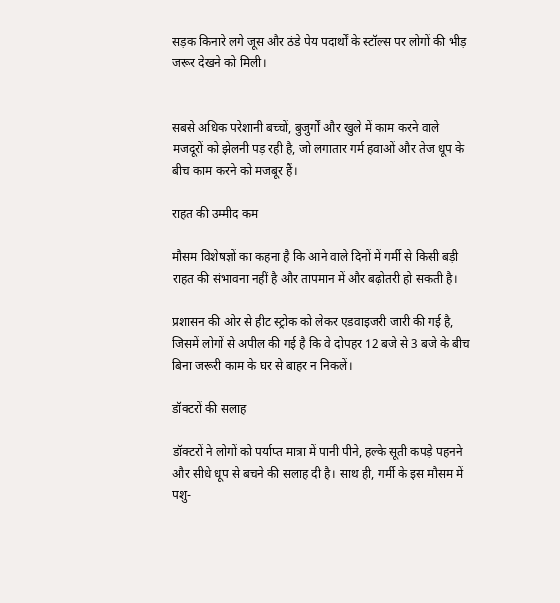सड़क किनारे लगे जूस और ठंडे पेय पदार्थों के स्टॉल्स पर लोगों की भीड़ जरूर देखने को मिली।


सबसे अधिक परेशानी बच्चों, बुजुर्गों और खुले में काम करने वाले मजदूरों को झेलनी पड़ रही है, जो लगातार गर्म हवाओं और तेज धूप के बीच काम करने को मजबूर हैं।

राहत की उम्मीद कम

मौसम विशेषज्ञों का कहना है कि आने वाले दिनों में गर्मी से किसी बड़ी राहत की संभावना नहीं है और तापमान में और बढ़ोतरी हो सकती है।

प्रशासन की ओर से हीट स्ट्रोक को लेकर एडवाइजरी जारी की गई है, जिसमें लोगों से अपील की गई है कि वे दोपहर 12 बजे से 3 बजे के बीच बिना जरूरी काम के घर से बाहर न निकलें।

डॉक्टरों की सलाह

डॉक्टरों ने लोगों को पर्याप्त मात्रा में पानी पीने, हल्के सूती कपड़े पहनने और सीधे धूप से बचने की सलाह दी है। साथ ही, गर्मी के इस मौसम में पशु-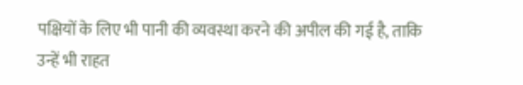पक्षियों के लिए भी पानी की व्यवस्था करने की अपील की गई है, ताकि उन्हें भी राहत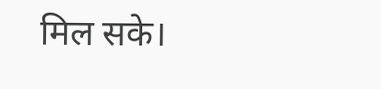मिल सके।